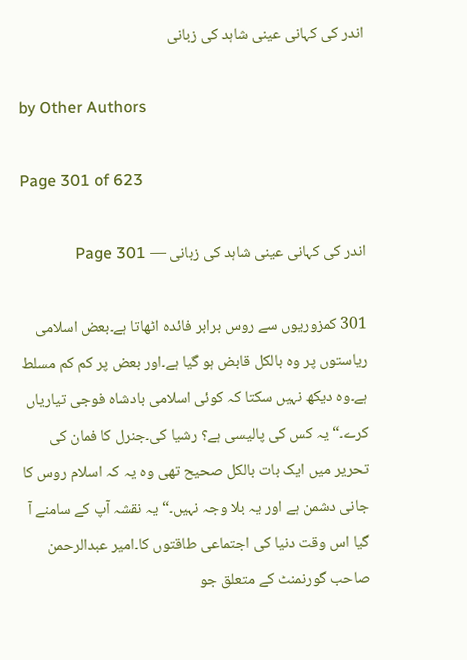اندر کی کہانی عینی شاہد کی زبانی

by Other Authors

Page 301 of 623

اندر کی کہانی عینی شاہد کی زبانی — Page 301

301 کمزوریوں سے روس برابر فائدہ اٹھاتا ہے۔بعض اسلامی ریاستوں پر وہ بالکل قابض ہو گیا ہے۔اور بعض پر کم کم مسلط ہے۔وہ دیکھ نہیں سکتا کہ کوئی اسلامی بادشاہ فوجی تیاریاں کرے۔“ یہ کس کی پالیسی ہے؟ رشیا کی۔جنرل کا فمان کی تحریر میں ایک بات بالکل صحیح تھی وہ یہ کہ اسلام روس کا جانی دشمن ہے اور یہ بلا وجہ نہیں۔“ یہ نقشہ آپ کے سامنے آ گیا اس وقت دنیا کی اجتماعی طاقتوں کا۔امیر عبدالرحمن صاحب گورنمنٹ کے متعلق جو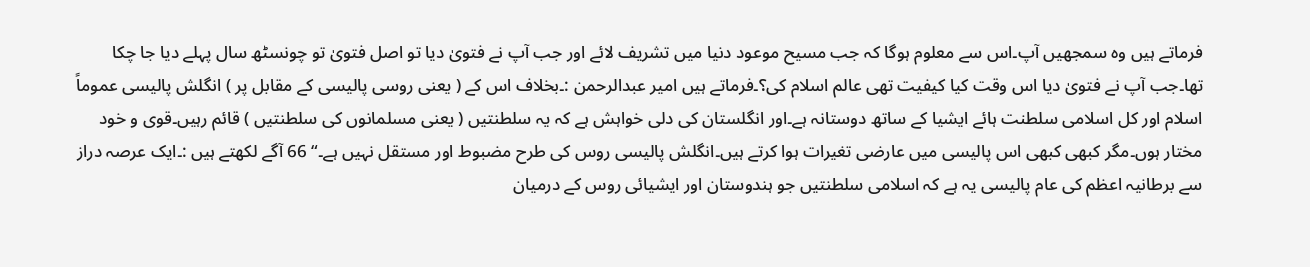فرماتے ہیں وہ سمجھیں آپ۔اس سے معلوم ہوگا کہ جب مسیح موعود دنیا میں تشریف لائے اور جب آپ نے فتویٰ دیا تو اصل فتویٰ تو چونسٹھ سال پہلے دیا جا چکا تھا۔جب آپ نے فتویٰ دیا اس وقت کیا کیفیت تھی عالم اسلام کی؟۔فرماتے ہیں امیر عبدالرحمن :۔بخلاف اس کے ( یعنی روسی پالیسی کے مقابل پر ) انگلش پالیسی عموماً اسلام اور کل اسلامی سلطنت ہائے ایشیا کے ساتھ دوستانہ ہے۔اور انگلستان کی دلی خواہش ہے کہ یہ سلطنتیں ( یعنی مسلمانوں کی سلطنتیں ) قائم رہیں۔قوی و خود مختار ہوں۔مگر کبھی کبھی اس پالیسی میں عارضی تغیرات ہوا کرتے ہیں۔انگلش پالیسی روس کی طرح مضبوط اور مستقل نہیں ہے۔“ 66 آگے لکھتے ہیں :۔ایک عرصہ دراز سے برطانیہ اعظم کی عام پالیسی یہ ہے کہ اسلامی سلطنتیں جو ہندوستان اور ایشیائی روس کے درمیان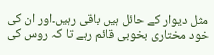مثل دیوار کے حائل ہیں باقی رہیں۔اور ان کی خود مختاری بخوبی قائم رہے تا کہ روس کی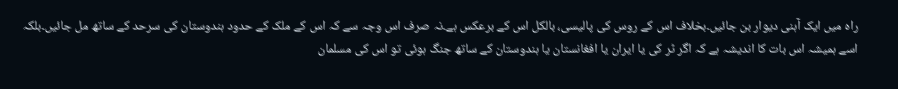راہ میں ایک آہنی دیوار بن جائیں۔بخلاف اس کے روس کی پالیسی، بالکل اس کے برعکس ہے۔نہ صرف اس وجہ سے کہ اس کے ملک کے حدود ہندوستان کی سرحد کے ساتھ مل جائیں۔بلکہ اسے ہمیشہ اس بات کا اندیشہ ہے کہ اگر ٹر کی یا ایران یا افغانستان یا ہندوستان کے ساتھ جنگ ہوئی تو اس کی مسلمان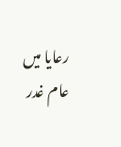رعایا میں عام غدر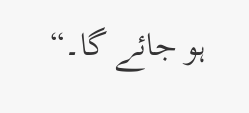ہو جائے گا۔“